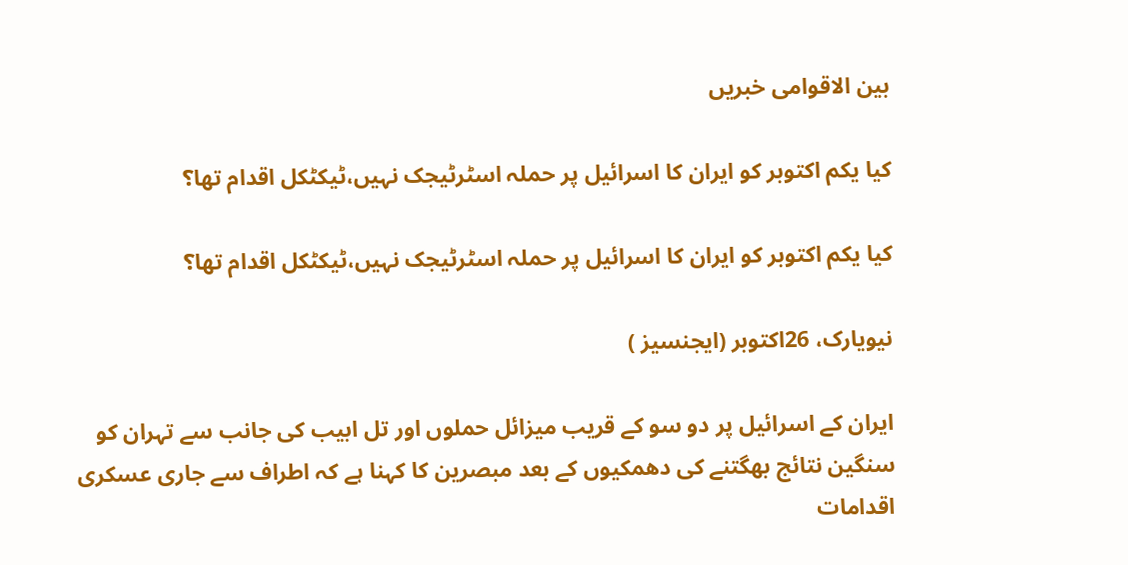بین الاقوامی خبریں

کیا یکم اکتوبر کو ایران کا اسرائیل پر حملہ اسٹرٹیجک نہیں،ٹیکٹکل اقدام تھا؟

کیا یکم اکتوبر کو ایران کا اسرائیل پر حملہ اسٹرٹیجک نہیں،ٹیکٹکل اقدام تھا؟

نیویارک، 26اکتوبر (ایجنسیز )

ایران کے اسرائیل پر دو سو کے قریب میزائل حملوں اور تل ابیب کی جانب سے تہران کو سنگین نتائج بھگتنے کی دھمکیوں کے بعد مبصرین کا کہنا ہے کہ اطراف سے جاری عسکری اقدامات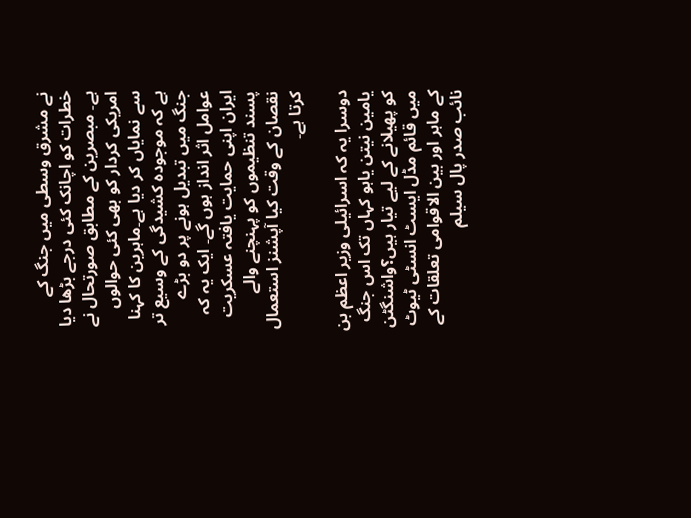نے مشرق وسطی میں جنگ کے خطرات کو اچانک کئی درجے بڑھا دیا ہے۔ مبصرین کے مطابق صورتحال نے امریکی کردار کو بھی کئی حوالوں سے نمایاں کر دیا ہے۔ماہرین کا کہنا ہے کہ موجودہ کشیدگی کے وسیع تر جنگ میں تبدیل ہونے پر دو بڑے عوامل اثر انداز ہوں گے۔ ایک یہ کہ ایران اپنی حمایت یافتہ عسکریت پسند تنظیموں کو پہنچنے والے نقصان کے وقت کیا آپشنز استعمال کرتا ہے۔

دوسرا یہ کہ اسرائیلی وزیر اعظم بن یامین نیتن یاہو کہاں تک اس جنگ کو پھیلانے کے لیے تیار ہیں؟واشنگٹن میں قائم مڈل ایسٹ انسٹی ٹیوٹ کے ماہر اور بین الاقوامی تعلقات کے نائب صدر پال سیلم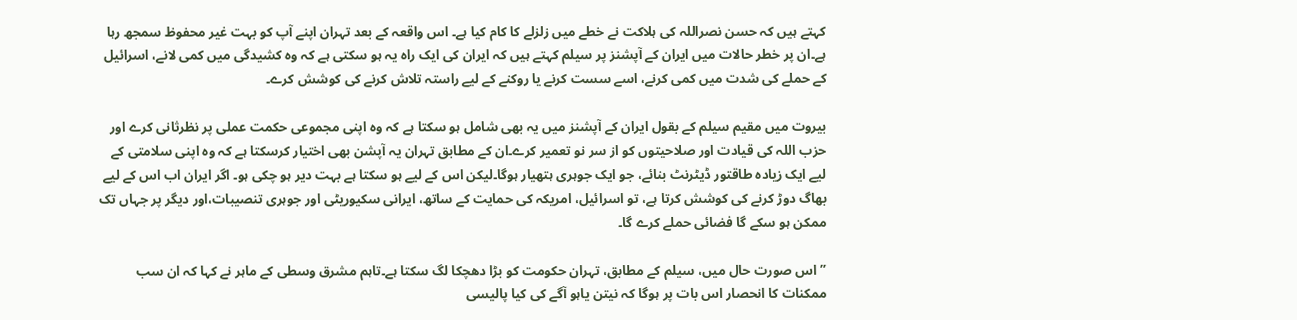کہتے ہیں کہ حسن نصراللہ کی ہلاکت نے خطے میں زلزلے کا کام کیا ہے۔ اس واقعہ کے بعد تہران اپنے آپ کو بہت غیر محفوظ سمجھ رہا ہے۔ان پر خطر حالات میں ایران کے آپشنز پر سیلم کہتے ہیں کہ ایران کی ایک راہ یہ ہو سکتی ہے کہ وہ کشیدگی میں کمی لانے، اسرائیل کے حملے کی شدت میں کمی کرنے، اسے سست کرنے یا روکنے کے لیے راستہ تلاش کرنے کی کوشش کرے۔

بیروت میں مقیم سیلم کے بقول ایران کے آپشنز میں یہ بھی شامل ہو سکتا ہے کہ وہ اپنی مجموعی حکمت عملی پر نظرثانی کرے اور حزب اللہ کی قیادت اور صلاحیتوں کو از سر نو تعمیر کرے۔ان کے مطابق تہران یہ آپشن بھی اختیار کرسکتا ہے کہ وہ اپنی سلامتی کے لیے ایک زیادہ طاقتور ڈیٹرنٹ بنائے، جو ایک جوہری ہتھیار ہوگا۔لیکن اس کے لیے ہو سکتا ہے بہت دیر ہو چکی ہو۔ اگر ایران اب اس کے لیے بھاگ دوڑ کرنے کی کوشش کرتا ہے، تو اسرائیل، امریکہ کی حمایت کے ساتھ، ایرانی سکیوریٹی اور جوہری تنصیبات،اور دیگر پر جہاں تک ممکن ہو سکے گا فضائی حملے کرے گا۔

”اس صورت حال میں، سیلم کے مطابق، تہران حکومت کو بڑا دھچکا لگ سکتا ہے۔تاہم مشرق وسطی کے ماہر نے کہا کہ ان سب ممکنات کا انحصار اس بات پر ہوگا کہ نیتن یاہو آگے کی کیا پالیسی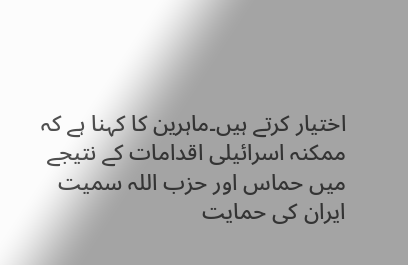اختیار کرتے ہیں۔ماہرین کا کہنا ہے کہ ممکنہ اسرائیلی اقدامات کے نتیجے میں حماس اور حزب اللہ سمیت ایران کی حمایت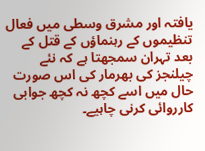یافتہ اور مشرق وسطی میں فعال تنظیموں کے رہنماؤں کے قتل کے بعد تہران سمجھتا ہے کہ نئے چیلنجز کی بھرمار کی اس صورت حال میں اسے کچھ نہ کچھ جوابی کارروائی کرنی چاہیے۔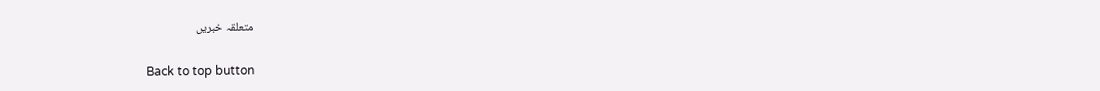متعلقہ خبریں

Back to top button